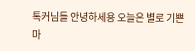톡커님들 안녕하세용 오늘은 별로 기쁜마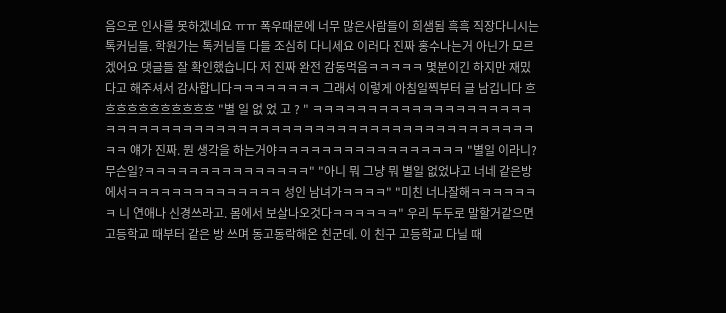음으로 인사를 못하겠네요 ㅠㅠ 폭우때문에 너무 많은사람들이 희샘됨 흑흑 직장다니시는 톡커님들. 학원가는 톡커님들 다들 조심히 다니세요 이러다 진짜 홍수나는거 아닌가 모르겠어요 댓글들 잘 확인했습니다 저 진짜 완전 감동먹음ㅋㅋㅋㅋㅋ 몇분이긴 하지만 재밌다고 해주셔서 감사합니다ㅋㅋㅋㅋㅋㅋㅋㅋ 그래서 이렇게 아침일찍부터 글 남깁니다 흐흐흐흐흐흐흐흐흐흐흐 "별 일 없 었 고 ? " ㅋㅋㅋㅋㅋㅋㅋㅋㅋㅋㅋㅋㅋㅋㅋㅋㅋㅋㅋㅋㅋㅋㅋㅋㅋㅋㅋㅋㅋㅋㅋㅋㅋㅋㅋㅋㅋㅋㅋㅋㅋㅋㅋㅋㅋㅋㅋㅋㅋㅋㅋㅋㅋㅋㅋㅋㅋㅋㅋㅋㅋ 얘가 진짜. 뭔 생각을 하는거야ㅋㅋㅋㅋㅋㅋㅋㅋㅋㅋㅋㅋㅋㅋㅋㅋㅋ "별일 이라니? 무슨일?ㅋㅋㅋㅋㅋㅋㅋㅋㅋㅋㅋㅋㅋㅋㅋ" "아니 뭐 그냥 뭐 별일 없었냐고 너네 같은방에서ㅋㅋㅋㅋㅋㅋㅋㅋㅋㅋㅋㅋㅋㅋ 성인 남녀가ㅋㅋㅋㅋ" "미친 너나잘해ㅋㅋㅋㅋㅋㅋㅋ 니 연애나 신경쓰라고. 몸에서 보살나오것다ㅋㅋㅋㅋㅋㅋ" 우리 두두로 말할거같으면 고등학교 때부터 같은 방 쓰며 동고동락해온 친군데. 이 친구 고등학교 다닐 때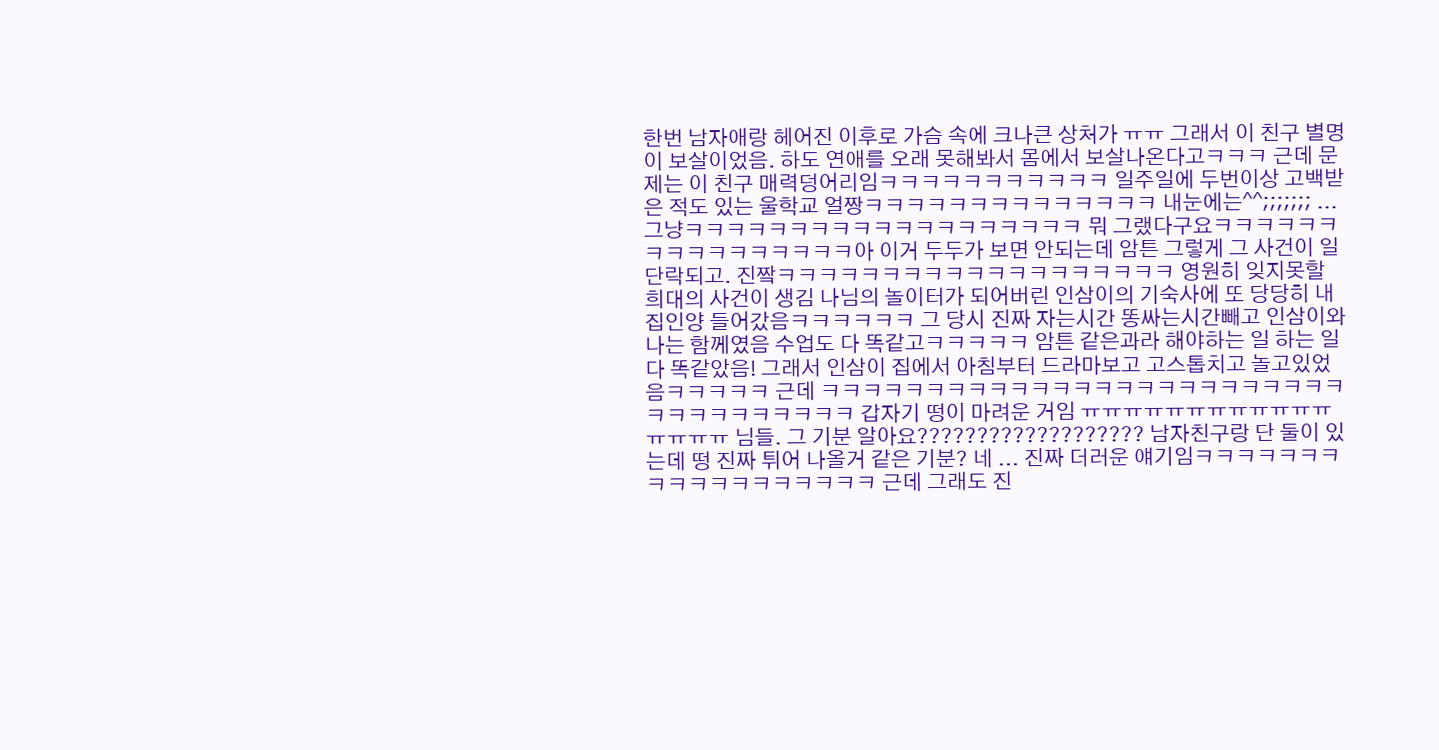한번 남자애랑 헤어진 이후로 가슴 속에 크나큰 상처가 ㅠㅠ 그래서 이 친구 별명이 보살이었음. 하도 연애를 오래 못해봐서 몸에서 보살나온다고ㅋㅋㅋ 근데 문제는 이 친구 매력덩어리임ㅋㅋㅋㅋㅋㅋㅋㅋㅋㅋㅋ 일주일에 두번이상 고백받은 적도 있는 울학교 얼짱ㅋㅋㅋㅋㅋㅋㅋㅋㅋㅋㅋㅋㅋㅋ 내눈에는^^;;;;;;; ...그냥ㅋㅋㅋㅋㅋㅋㅋㅋㅋㅋㅋㅋㅋㅋㅋㅋㅋㅋㅋ 뭐 그랬다구요ㅋㅋㅋㅋㅋㅋㅋㅋㅋㅋㅋㅋㅋㅋㅋㅋ아 이거 두두가 보면 안되는데 암튼 그렇게 그 사건이 일단락되고. 진짴ㅋㅋㅋㅋㅋㅋㅋㅋㅋㅋㅋㅋㅋㅋㅋㅋㅋㅋㅋ 영원히 잊지못할 희대의 사건이 생김 나님의 놀이터가 되어버린 인삼이의 기숙사에 또 당당히 내집인양 들어갔음ㅋㅋㅋㅋㅋㅋ 그 당시 진짜 자는시간 똥싸는시간빼고 인삼이와 나는 함께였음 수업도 다 똑같고ㅋㅋㅋㅋㅋ 암튼 같은과라 해야하는 일 하는 일 다 똑같았음! 그래서 인삼이 집에서 아침부터 드라마보고 고스톱치고 놀고있었음ㅋㅋㅋㅋㅋ 근데 ㅋㅋㅋㅋㅋㅋㅋㅋㅋㅋㅋㅋㅋㅋㅋㅋㅋㅋㅋㅋㅋㅋㅋㅋㅋㅋㅋㅋㅋㅋㅋㅋㅋㅋㅋ 갑자기 떵이 마려운 거임 ㅠㅠㅠㅠㅠㅠㅠㅠㅠㅠㅠㅠㅠㅠㅠㅠ 님들. 그 기분 알아요??????????????????? 남자친구랑 단 둘이 있는데 떵 진짜 튀어 나올거 같은 기분? 네 ... 진짜 더러운 얘기임ㅋㅋㅋㅋㅋㅋㅋㅋㅋㅋㅋㅋㅋㅋㅋㅋㅋㅋ 근데 그래도 진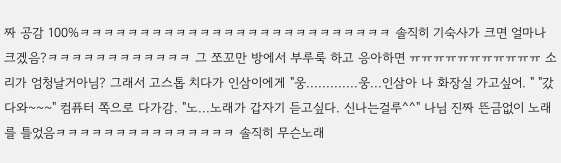짜 공감 100%ㅋㅋㅋㅋㅋㅋㅋㅋㅋㅋㅋㅋㅋㅋㅋㅋㅋㅋㅋㅋㅋㅋㅋㅋㅋㅋ 솔직히 기숙사가 크면 얼마나 크겠음?ㅋㅋㅋㅋㅋㅋㅋㅋㅋㅋㅋㅋ 그 쪼꼬만 방에서 부루룩 하고 응아하면 ㅠㅠㅠㅠㅠㅠㅠㅠㅠㅠㅠ 소리가 엄청날거아님? 그래서 고스톱 치다가 인삼이에게 "웅.............웅...인삼아 나 화장실 가고싶어. " "갔다와~~~" 컴퓨터 쪽으로 다가감. "노...노래가 갑자기 듣고싶다. 신나는걸루^^" 나님 진짜 뜬금없이 노래를 틀었음ㅋㅋㅋㅋㅋㅋㅋㅋㅋㅋㅋㅋㅋㅋㅋ 솔직히 무슨노래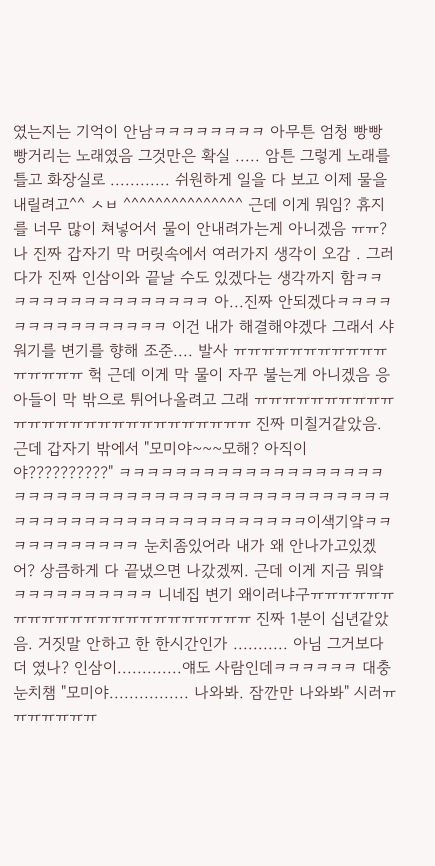였는지는 기억이 안남ㅋㅋㅋㅋㅋㅋㅋㅋ 아무튼 엄청 빵빵빵거리는 노래였음 그것만은 확실 ..... 암튼 그렇게 노래를 틀고 화장실로 ............ 쉬원하게 일을 다 보고 이제 물을 내릴려고^^ ㅅㅂ ^^^^^^^^^^^^^^^ 근데 이게 뭐임? 휴지를 너무 많이 쳐넣어서 물이 안내려가는게 아니겠음 ㅠㅠ? 나 진짜 갑자기 막 머릿속에서 여러가지 생각이 오감 . 그러다가 진짜 인삼이와 끝날 수도 있겠다는 생각까지 함ㅋㅋㅋㅋㅋㅋㅋㅋㅋㅋㅋㅋㅋㅋㅋㅋ 아...진짜 안되겠다ㅋㅋㅋㅋㅋㅋㅋㅋㅋㅋㅋㅋㅋㅋㅋ 이건 내가 해결해야겠다 그래서 샤워기를 변기를 향해 조준.... 발사 ㅠㅠㅠㅠㅠㅠㅠㅠㅠㅠㅠㅠㅠㅠㅠㅠ 헉 근데 이게 막 물이 자꾸 불는게 아니겠음 응아들이 막 밖으로 튀어나올려고 그래 ㅠㅠㅠㅠㅠㅠㅠㅠㅠㅠㅠㅠㅠㅠㅠㅠㅠㅠㅠㅠㅠㅠㅠㅠㅠㅠㅠ 진짜 미칠거같았음. 근데 갑자기 밖에서 "모미야~~~모해? 아직이야??????????" ㅋㅋㅋㅋㅋㅋㅋㅋㅋㅋㅋㅋㅋㅋㅋㅋㅋㅋㅋㅋㅋㅋㅋㅋㅋㅋㅋㅋㅋㅋㅋㅋㅋㅋㅋㅋㅋㅋㅋㅋㅋㅋㅋㅋㅋㅋㅋㅋㅋㅋㅋㅋㅋㅋㅋㅋㅋㅋㅋㅋㅋㅋㅋㅋㅋㅋㅋ이색기얔ㅋㅋㅋㅋㅋㅋㅋㅋㅋㅋㅋ 눈치좀있어라 내가 왜 안나가고있겠어? 상큼하게 다 끝냈으면 나갔겠찌. 근데 이게 지금 뭐얔ㅋㅋㅋㅋㅋㅋㅋㅋㅋㅋ 니네집 변기 왜이러냐구ㅠㅠㅠㅠㅠㅠㅠㅠㅠㅠㅠㅠㅠㅠㅠㅠㅠㅠㅠㅠㅠㅠㅠ 진짜 1분이 십년같았음. 거짓말 안하고 한 한시간인가 ........... 아님 그거보다 더 였나? 인삼이.............얘도 사람인데ㅋㅋㅋㅋㅋㅋ 대충 눈치챔 "모미야................ 나와봐. 잠깐만 나와봐" 시러ㅠㅠㅠㅠㅠㅠㅠ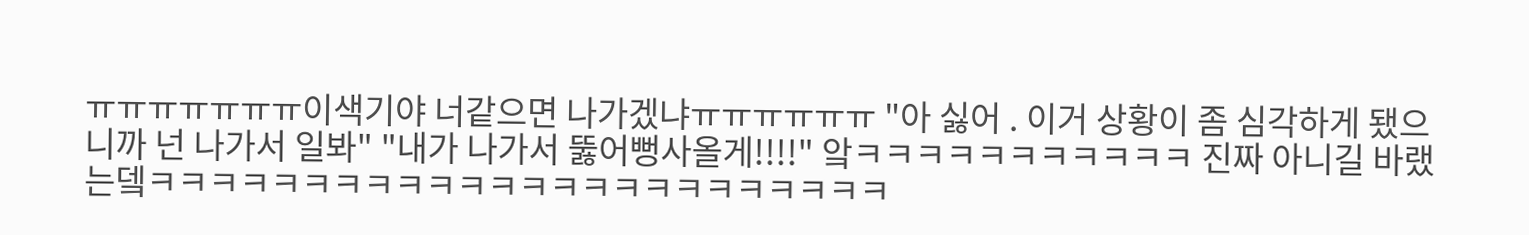ㅠㅠㅠㅠㅠㅠㅠ이색기야 너같으면 나가겠냐ㅠㅠㅠㅠㅠㅠ "아 싫어 . 이거 상황이 좀 심각하게 됐으니까 넌 나가서 일봐" "내가 나가서 뚫어뻥사올게!!!!" 앜ㅋㅋㅋㅋㅋㅋㅋㅋㅋㅋㅋ 진짜 아니길 바랬는뎈ㅋㅋㅋㅋㅋㅋㅋㅋㅋㅋㅋㅋㅋㅋㅋㅋㅋㅋㅋㅋㅋㅋㅋㅋ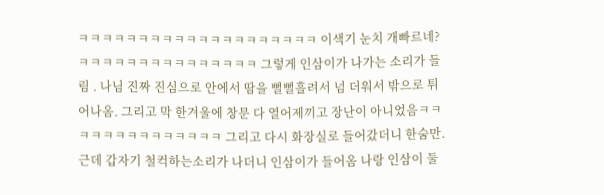ㅋㅋㅋㅋㅋㅋㅋㅋㅋㅋㅋㅋㅋㅋㅋㅋㅋㅋㅋㅋ 이색기 눈치 개빠르네?ㅋㅋㅋㅋㅋㅋㅋㅋㅋㅋㅋㅋㅋㅋㅋ 그렇게 인삼이가 나가는 소리가 들림 . 나님 진짜 진심으로 안에서 땀을 뻘뻘흘려서 넘 더워서 밖으로 튀어나옴. 그리고 막 한겨울에 창문 다 열어제끼고 장난이 아니었음ㅋㅋㅋㅋㅋㅋㅋㅋㅋㅋㅋㅋㅋㅋ 그리고 다시 화장실로 들어갔더니 한숨만. 근데 갑자기 철컥하는소리가 나더니 인삼이가 들어옴 나랑 인삼이 둘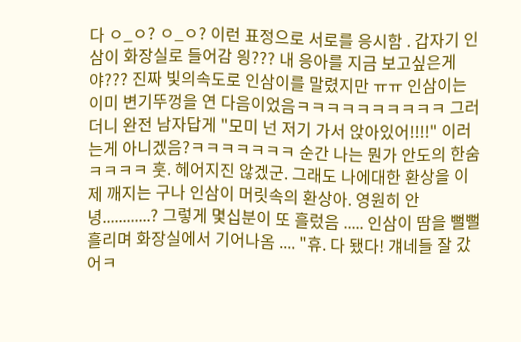다 ㅇ_ㅇ? ㅇ_ㅇ? 이런 표정으로 서로를 응시함 . 갑자기 인삼이 화장실로 들어감 읭??? 내 응아를 지금 보고싶은게야??? 진짜 빛의속도로 인삼이를 말렸지만 ㅠㅠ 인삼이는 이미 변기뚜껑을 연 다음이었음ㅋㅋㅋㅋㅋㅋㅋㅋㅋㅋ 그러더니 완전 남자답게 "모미 넌 저기 가서 앉아있어!!!!" 이러는게 아니겠음?ㅋㅋㅋㅋㅋㅋㅋ 순간 나는 뭔가 안도의 한숨ㅋㅋㅋㅋ 훗. 헤어지진 않겠군. 그래도 나에대한 환상을 이제 깨지는 구나 인삼이 머릿속의 환상아. 영원히 안녕............? 그렇게 몇십분이 또 흘렀음 ..... 인삼이 땀을 뻘뻘흘리며 화장실에서 기어나옴 .... "휴. 다 됐다! 걔네들 잘 갔어ㅋ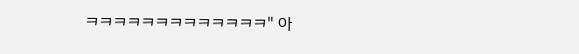ㅋㅋㅋㅋㅋㅋㅋㅋㅋㅋㅋㅋㅋ" 아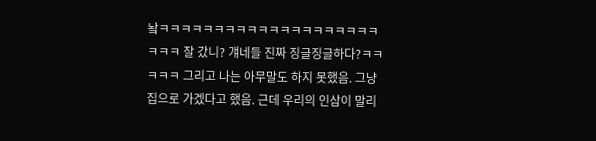놬ㅋㅋㅋㅋㅋㅋㅋㅋㅋㅋㅋㅋㅋㅋㅋㅋㅋㅋㅋㅋㅋㅋㅋ 잘 갔니? 걔네들 진짜 징글징글하다?ㅋㅋㅋㅋㅋ 그리고 나는 아무말도 하지 못했음. 그냥 집으로 가겠다고 했음. 근데 우리의 인삼이 말리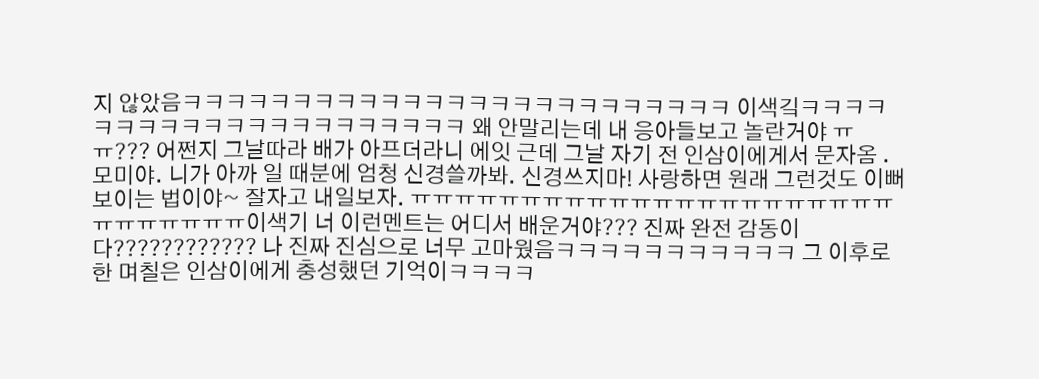지 않았음ㅋㅋㅋㅋㅋㅋㅋㅋㅋㅋㅋㅋㅋㅋㅋㅋㅋㅋㅋㅋㅋㅋㅋㅋㅋ 이색깈ㅋㅋㅋㅋㅋㅋㅋㅋㅋㅋㅋㅋㅋㅋㅋㅋㅋㅋㅋㅋㅋ 왜 안말리는데 내 응아들보고 놀란거야 ㅠㅠ??? 어쩐지 그날따라 배가 아프더라니 에잇 근데 그날 자기 전 인삼이에게서 문자옴 . 모미야. 니가 아까 일 때분에 엄청 신경쓸까봐. 신경쓰지마! 사랑하면 원래 그런것도 이뻐보이는 법이야~ 잘자고 내일보자. ㅠㅠㅠㅠㅠㅠㅠㅠㅠㅠㅠㅠㅠㅠㅠㅠㅠㅠㅠㅠㅠㅠㅠㅠㅠㅠㅠㅠㅠ이색기 너 이런멘트는 어디서 배운거야??? 진짜 완전 감동이다???????????? 나 진짜 진심으로 너무 고마웠음ㅋㅋㅋㅋㅋㅋㅋㅋㅋㅋㅋ 그 이후로 한 며칠은 인삼이에게 충성했던 기억이ㅋㅋㅋㅋ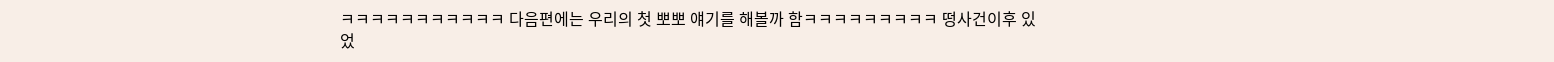ㅋㅋㅋㅋㅋㅋㅋㅋㅋㅋㅋ 다음편에는 우리의 첫 뽀뽀 얘기를 해볼까 함ㅋㅋㅋㅋㅋㅋㅋㅋㅋ 떵사건이후 있었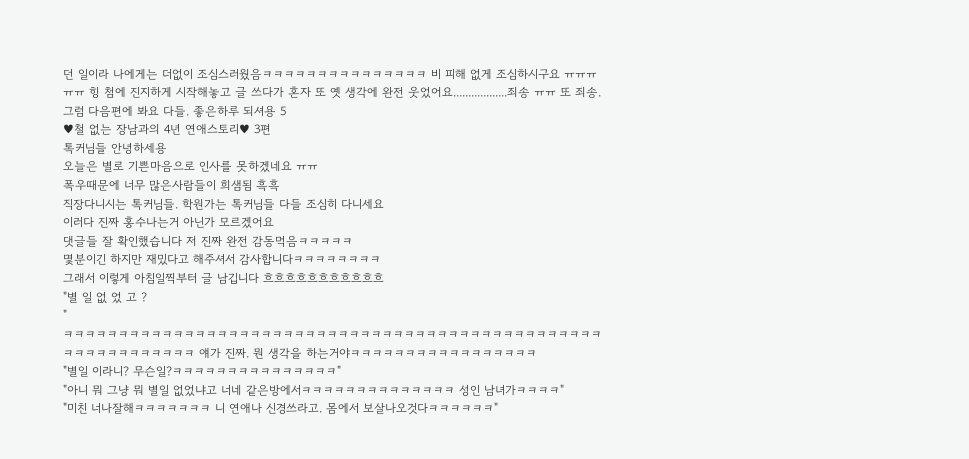던 일이라 나에게는 더없이 조심스러웠음ㅋㅋㅋㅋㅋㅋㅋㅋㅋㅋㅋㅋㅋㅋㅋ 비 피해 없게 조심하시구요 ㅠㅠㅠㅠㅠ 힝 첨에 진지하게 시작해놓고 글 쓰다가 혼자 또 옛 생각에 완전 웃었어요..................죄송 ㅠㅠ 또 죄송. 그럼 다음편에 봐요 다들. 좋은하루 되셔용 5
♥철 없는 장남과의 4년 연애스토리♥ 3편
톡커님들 안녕하세용
오늘은 별로 기쁜마음으로 인사를 못하겠네요 ㅠㅠ
폭우때문에 너무 많은사람들이 희샘됨 흑흑
직장다니시는 톡커님들. 학원가는 톡커님들 다들 조심히 다니세요
이러다 진짜 홍수나는거 아닌가 모르겠어요
댓글들 잘 확인했습니다 저 진짜 완전 감동먹음ㅋㅋㅋㅋㅋ
몇분이긴 하지만 재밌다고 해주셔서 감사합니다ㅋㅋㅋㅋㅋㅋㅋㅋ
그래서 이렇게 아침일찍부터 글 남깁니다 흐흐흐흐흐흐흐흐흐흐흐
"별 일 없 었 고 ?
"
ㅋㅋㅋㅋㅋㅋㅋㅋㅋㅋㅋㅋㅋㅋㅋㅋㅋㅋㅋㅋㅋㅋㅋㅋㅋㅋㅋㅋㅋㅋㅋㅋㅋㅋㅋㅋㅋㅋㅋㅋㅋㅋㅋㅋㅋㅋㅋㅋㅋㅋㅋㅋㅋㅋㅋㅋㅋㅋㅋㅋㅋ 얘가 진짜. 뭔 생각을 하는거야ㅋㅋㅋㅋㅋㅋㅋㅋㅋㅋㅋㅋㅋㅋㅋㅋㅋ
"별일 이라니? 무슨일?ㅋㅋㅋㅋㅋㅋㅋㅋㅋㅋㅋㅋㅋㅋㅋ"
"아니 뭐 그냥 뭐 별일 없었냐고 너네 같은방에서ㅋㅋㅋㅋㅋㅋㅋㅋㅋㅋㅋㅋㅋㅋ 성인 남녀가ㅋㅋㅋㅋ"
"미친 너나잘해ㅋㅋㅋㅋㅋㅋㅋ 니 연애나 신경쓰라고. 몸에서 보살나오것다ㅋㅋㅋㅋㅋㅋ"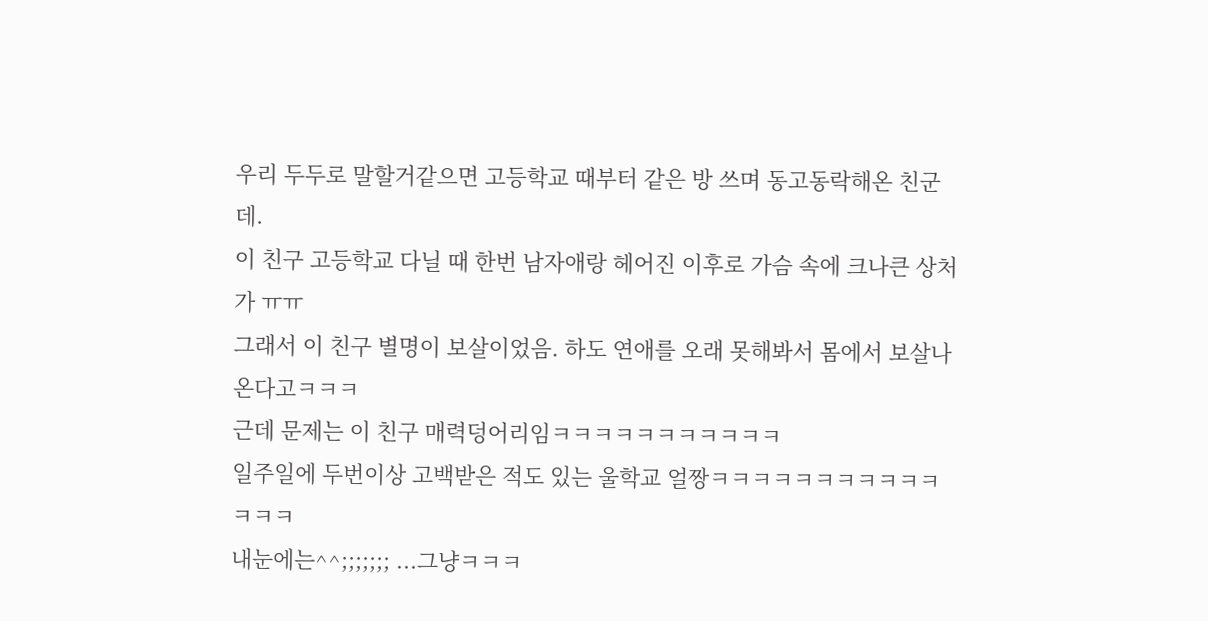우리 두두로 말할거같으면 고등학교 때부터 같은 방 쓰며 동고동락해온 친군데.
이 친구 고등학교 다닐 때 한번 남자애랑 헤어진 이후로 가슴 속에 크나큰 상처가 ㅠㅠ
그래서 이 친구 별명이 보살이었음. 하도 연애를 오래 못해봐서 몸에서 보살나온다고ㅋㅋㅋ
근데 문제는 이 친구 매력덩어리임ㅋㅋㅋㅋㅋㅋㅋㅋㅋㅋㅋ
일주일에 두번이상 고백받은 적도 있는 울학교 얼짱ㅋㅋㅋㅋㅋㅋㅋㅋㅋㅋㅋㅋㅋㅋ
내눈에는^^;;;;;;; ...그냥ㅋㅋㅋ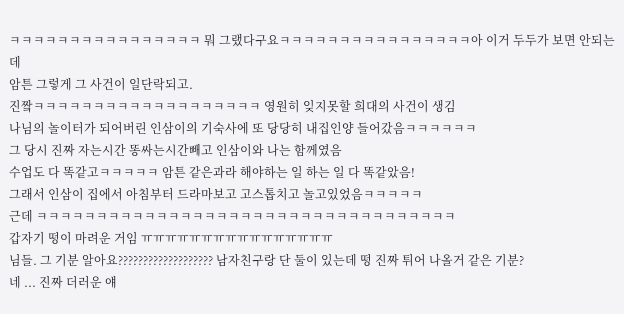ㅋㅋㅋㅋㅋㅋㅋㅋㅋㅋㅋㅋㅋㅋㅋㅋ 뭐 그랬다구요ㅋㅋㅋㅋㅋㅋㅋㅋㅋㅋㅋㅋㅋㅋㅋㅋ아 이거 두두가 보면 안되는데
암튼 그렇게 그 사건이 일단락되고.
진짴ㅋㅋㅋㅋㅋㅋㅋㅋㅋㅋㅋㅋㅋㅋㅋㅋㅋㅋㅋ 영원히 잊지못할 희대의 사건이 생김
나님의 놀이터가 되어버린 인삼이의 기숙사에 또 당당히 내집인양 들어갔음ㅋㅋㅋㅋㅋㅋ
그 당시 진짜 자는시간 똥싸는시간빼고 인삼이와 나는 함께였음
수업도 다 똑같고ㅋㅋㅋㅋㅋ 암튼 같은과라 해야하는 일 하는 일 다 똑같았음!
그래서 인삼이 집에서 아침부터 드라마보고 고스톱치고 놀고있었음ㅋㅋㅋㅋㅋ
근데 ㅋㅋㅋㅋㅋㅋㅋㅋㅋㅋㅋㅋㅋㅋㅋㅋㅋㅋㅋㅋㅋㅋㅋㅋㅋㅋㅋㅋㅋㅋㅋㅋㅋㅋㅋ
갑자기 떵이 마려운 거임 ㅠㅠㅠㅠㅠㅠㅠㅠㅠㅠㅠㅠㅠㅠㅠㅠ
님들. 그 기분 알아요??????????????????? 남자친구랑 단 둘이 있는데 떵 진짜 튀어 나올거 같은 기분?
네 ... 진짜 더러운 얘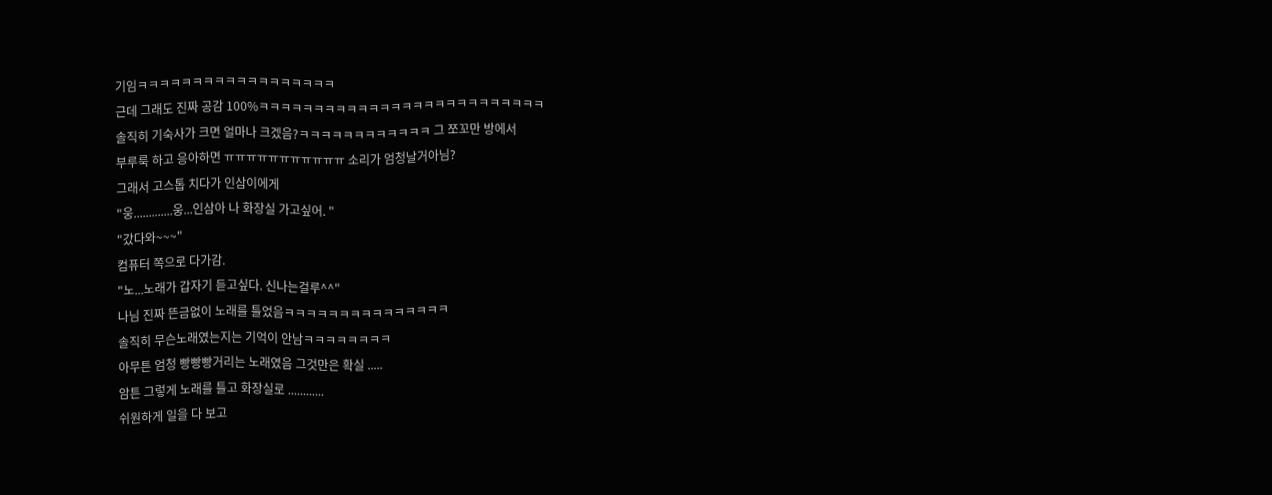기임ㅋㅋㅋㅋㅋㅋㅋㅋㅋㅋㅋㅋㅋㅋㅋㅋㅋㅋ
근데 그래도 진짜 공감 100%ㅋㅋㅋㅋㅋㅋㅋㅋㅋㅋㅋㅋㅋㅋㅋㅋㅋㅋㅋㅋㅋㅋㅋㅋㅋㅋ
솔직히 기숙사가 크면 얼마나 크겠음?ㅋㅋㅋㅋㅋㅋㅋㅋㅋㅋㅋㅋ 그 쪼꼬만 방에서
부루룩 하고 응아하면 ㅠㅠㅠㅠㅠㅠㅠㅠㅠㅠㅠ 소리가 엄청날거아님?
그래서 고스톱 치다가 인삼이에게
"웅.............웅...인삼아 나 화장실 가고싶어. "
"갔다와~~~"
컴퓨터 쪽으로 다가감.
"노...노래가 갑자기 듣고싶다. 신나는걸루^^"
나님 진짜 뜬금없이 노래를 틀었음ㅋㅋㅋㅋㅋㅋㅋㅋㅋㅋㅋㅋㅋㅋㅋ
솔직히 무슨노래였는지는 기억이 안남ㅋㅋㅋㅋㅋㅋㅋㅋ
아무튼 엄청 빵빵빵거리는 노래였음 그것만은 확실 .....
암튼 그렇게 노래를 틀고 화장실로 ............
쉬원하게 일을 다 보고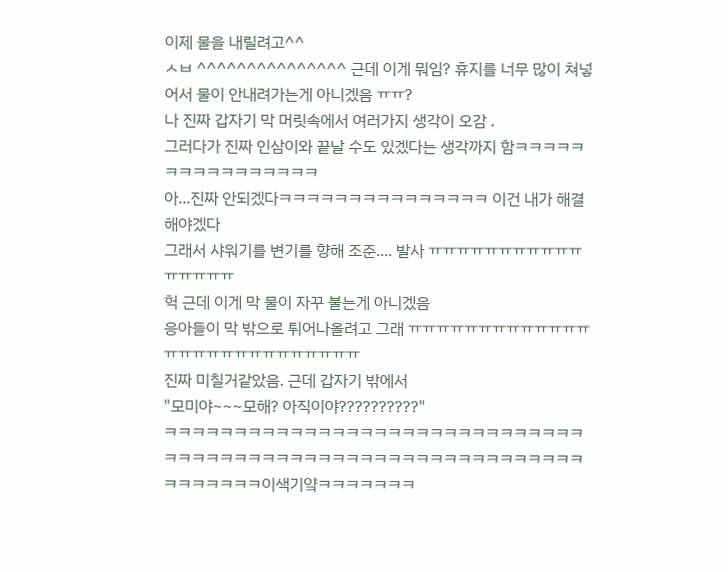이제 물을 내릴려고^^
ㅅㅂ ^^^^^^^^^^^^^^^ 근데 이게 뭐임? 휴지를 너무 많이 쳐넣어서 물이 안내려가는게 아니겠음 ㅠㅠ?
나 진짜 갑자기 막 머릿속에서 여러가지 생각이 오감 .
그러다가 진짜 인삼이와 끝날 수도 있겠다는 생각까지 함ㅋㅋㅋㅋㅋㅋㅋㅋㅋㅋㅋㅋㅋㅋㅋㅋ
아...진짜 안되겠다ㅋㅋㅋㅋㅋㅋㅋㅋㅋㅋㅋㅋㅋㅋㅋ 이건 내가 해결해야겠다
그래서 샤워기를 변기를 향해 조준.... 발사 ㅠㅠㅠㅠㅠㅠㅠㅠㅠㅠㅠㅠㅠㅠㅠㅠ
헉 근데 이게 막 물이 자꾸 불는게 아니겠음
응아들이 막 밖으로 튀어나올려고 그래 ㅠㅠㅠㅠㅠㅠㅠㅠㅠㅠㅠㅠㅠㅠㅠㅠㅠㅠㅠㅠㅠㅠㅠㅠㅠㅠㅠ
진짜 미칠거같았음. 근데 갑자기 밖에서
"모미야~~~모해? 아직이야??????????"
ㅋㅋㅋㅋㅋㅋㅋㅋㅋㅋㅋㅋㅋㅋㅋㅋㅋㅋㅋㅋㅋㅋㅋㅋㅋㅋㅋㅋㅋㅋㅋㅋㅋㅋㅋㅋㅋㅋㅋㅋㅋㅋㅋㅋㅋㅋㅋㅋㅋㅋㅋㅋㅋㅋㅋㅋㅋㅋㅋㅋㅋㅋㅋㅋㅋㅋㅋ이색기얔ㅋㅋㅋㅋㅋㅋㅋ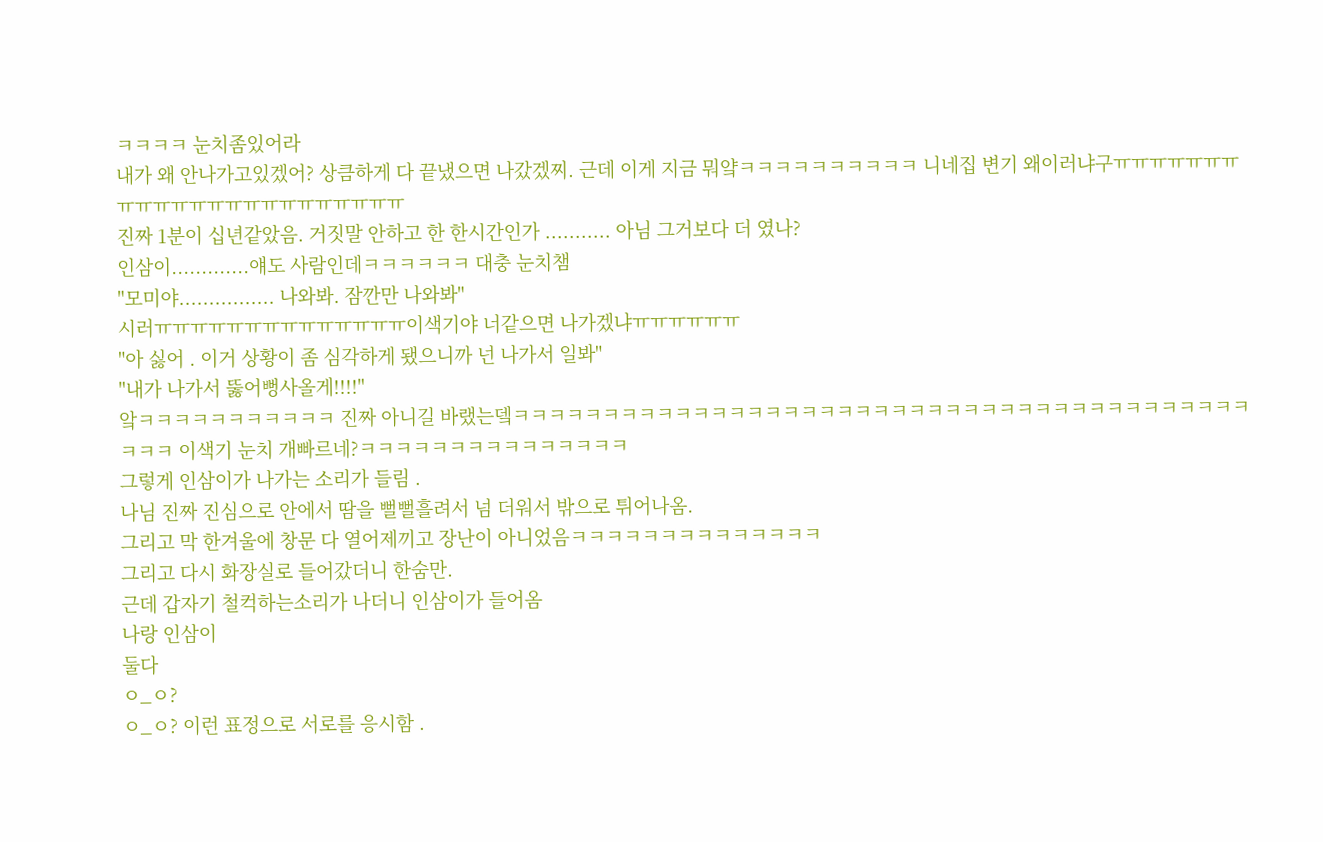ㅋㅋㅋㅋ 눈치좀있어라
내가 왜 안나가고있겠어? 상큼하게 다 끝냈으면 나갔겠찌. 근데 이게 지금 뭐얔ㅋㅋㅋㅋㅋㅋㅋㅋㅋㅋ 니네집 변기 왜이러냐구ㅠㅠㅠㅠㅠㅠㅠㅠㅠㅠㅠㅠㅠㅠㅠㅠㅠㅠㅠㅠㅠㅠㅠ
진짜 1분이 십년같았음. 거짓말 안하고 한 한시간인가 ........... 아님 그거보다 더 였나?
인삼이.............얘도 사람인데ㅋㅋㅋㅋㅋㅋ 대충 눈치챔
"모미야................ 나와봐. 잠깐만 나와봐"
시러ㅠㅠㅠㅠㅠㅠㅠㅠㅠㅠㅠㅠㅠㅠ이색기야 너같으면 나가겠냐ㅠㅠㅠㅠㅠㅠ
"아 싫어 . 이거 상황이 좀 심각하게 됐으니까 넌 나가서 일봐"
"내가 나가서 뚫어뻥사올게!!!!"
앜ㅋㅋㅋㅋㅋㅋㅋㅋㅋㅋㅋ 진짜 아니길 바랬는뎈ㅋㅋㅋㅋㅋㅋㅋㅋㅋㅋㅋㅋㅋㅋㅋㅋㅋㅋㅋㅋㅋㅋㅋㅋㅋㅋㅋㅋㅋㅋㅋㅋㅋㅋㅋㅋㅋㅋㅋㅋㅋㅋㅋㅋ 이색기 눈치 개빠르네?ㅋㅋㅋㅋㅋㅋㅋㅋㅋㅋㅋㅋㅋㅋㅋ
그렇게 인삼이가 나가는 소리가 들림 .
나님 진짜 진심으로 안에서 땀을 뻘뻘흘려서 넘 더워서 밖으로 튀어나옴.
그리고 막 한겨울에 창문 다 열어제끼고 장난이 아니었음ㅋㅋㅋㅋㅋㅋㅋㅋㅋㅋㅋㅋㅋㅋ
그리고 다시 화장실로 들어갔더니 한숨만.
근데 갑자기 철컥하는소리가 나더니 인삼이가 들어옴
나랑 인삼이
둘다
ㅇ_ㅇ?
ㅇ_ㅇ? 이런 표정으로 서로를 응시함 .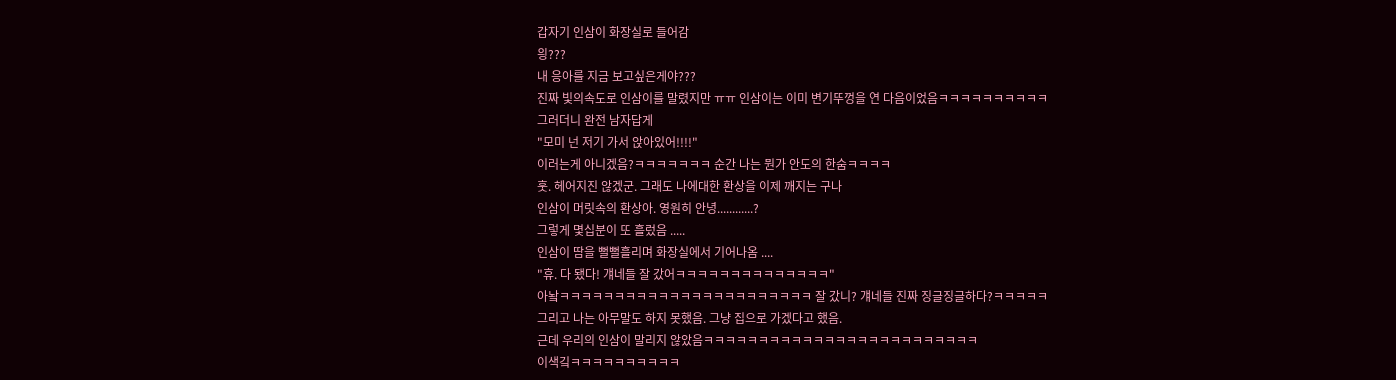갑자기 인삼이 화장실로 들어감
읭???
내 응아를 지금 보고싶은게야???
진짜 빛의속도로 인삼이를 말렸지만 ㅠㅠ 인삼이는 이미 변기뚜껑을 연 다음이었음ㅋㅋㅋㅋㅋㅋㅋㅋㅋㅋ
그러더니 완전 남자답게
"모미 넌 저기 가서 앉아있어!!!!"
이러는게 아니겠음?ㅋㅋㅋㅋㅋㅋㅋ 순간 나는 뭔가 안도의 한숨ㅋㅋㅋㅋ
훗. 헤어지진 않겠군. 그래도 나에대한 환상을 이제 깨지는 구나
인삼이 머릿속의 환상아. 영원히 안녕............?
그렇게 몇십분이 또 흘렀음 .....
인삼이 땀을 뻘뻘흘리며 화장실에서 기어나옴 ....
"휴. 다 됐다! 걔네들 잘 갔어ㅋㅋㅋㅋㅋㅋㅋㅋㅋㅋㅋㅋㅋㅋ"
아놬ㅋㅋㅋㅋㅋㅋㅋㅋㅋㅋㅋㅋㅋㅋㅋㅋㅋㅋㅋㅋㅋㅋㅋ 잘 갔니? 걔네들 진짜 징글징글하다?ㅋㅋㅋㅋㅋ
그리고 나는 아무말도 하지 못했음. 그냥 집으로 가겠다고 했음.
근데 우리의 인삼이 말리지 않았음ㅋㅋㅋㅋㅋㅋㅋㅋㅋㅋㅋㅋㅋㅋㅋㅋㅋㅋㅋㅋㅋㅋㅋㅋㅋ
이색깈ㅋㅋㅋㅋㅋㅋㅋㅋㅋㅋ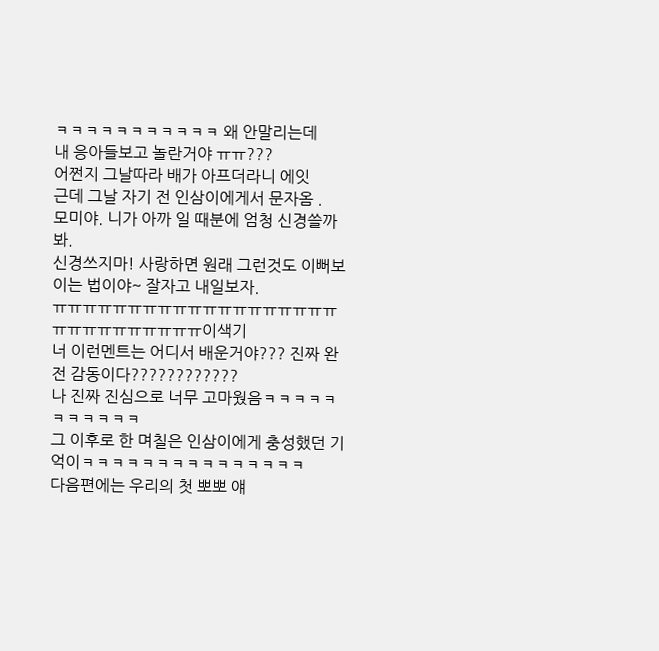ㅋㅋㅋㅋㅋㅋㅋㅋㅋㅋㅋ 왜 안말리는데
내 응아들보고 놀란거야 ㅠㅠ???
어쩐지 그날따라 배가 아프더라니 에잇
근데 그날 자기 전 인삼이에게서 문자옴 .
모미야. 니가 아까 일 때분에 엄청 신경쓸까봐.
신경쓰지마! 사랑하면 원래 그런것도 이뻐보이는 법이야~ 잘자고 내일보자.
ㅠㅠㅠㅠㅠㅠㅠㅠㅠㅠㅠㅠㅠㅠㅠㅠㅠㅠㅠㅠㅠㅠㅠㅠㅠㅠㅠㅠㅠ이색기
너 이런멘트는 어디서 배운거야??? 진짜 완전 감동이다????????????
나 진짜 진심으로 너무 고마웠음ㅋㅋㅋㅋㅋㅋㅋㅋㅋㅋㅋ
그 이후로 한 며칠은 인삼이에게 충성했던 기억이ㅋㅋㅋㅋㅋㅋㅋㅋㅋㅋㅋㅋㅋㅋㅋ
다음편에는 우리의 첫 뽀뽀 얘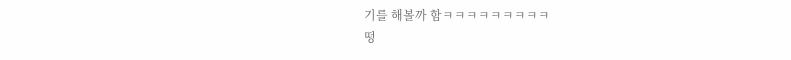기를 해볼까 함ㅋㅋㅋㅋㅋㅋㅋㅋㅋ
떵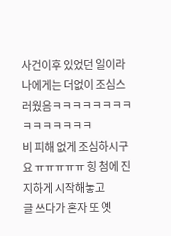사건이후 있었던 일이라 나에게는 더없이 조심스러웠음ㅋㅋㅋㅋㅋㅋㅋㅋㅋㅋㅋㅋㅋㅋㅋ
비 피해 없게 조심하시구요 ㅠㅠㅠㅠㅠ 힝 첨에 진지하게 시작해놓고
글 쓰다가 혼자 또 옛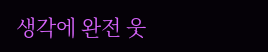생각에 완전 웃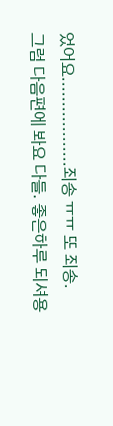었어요..................죄송 ㅠㅠ 또 죄송.
그럼 다음편에 봐요 다들. 좋은하루 되셔용